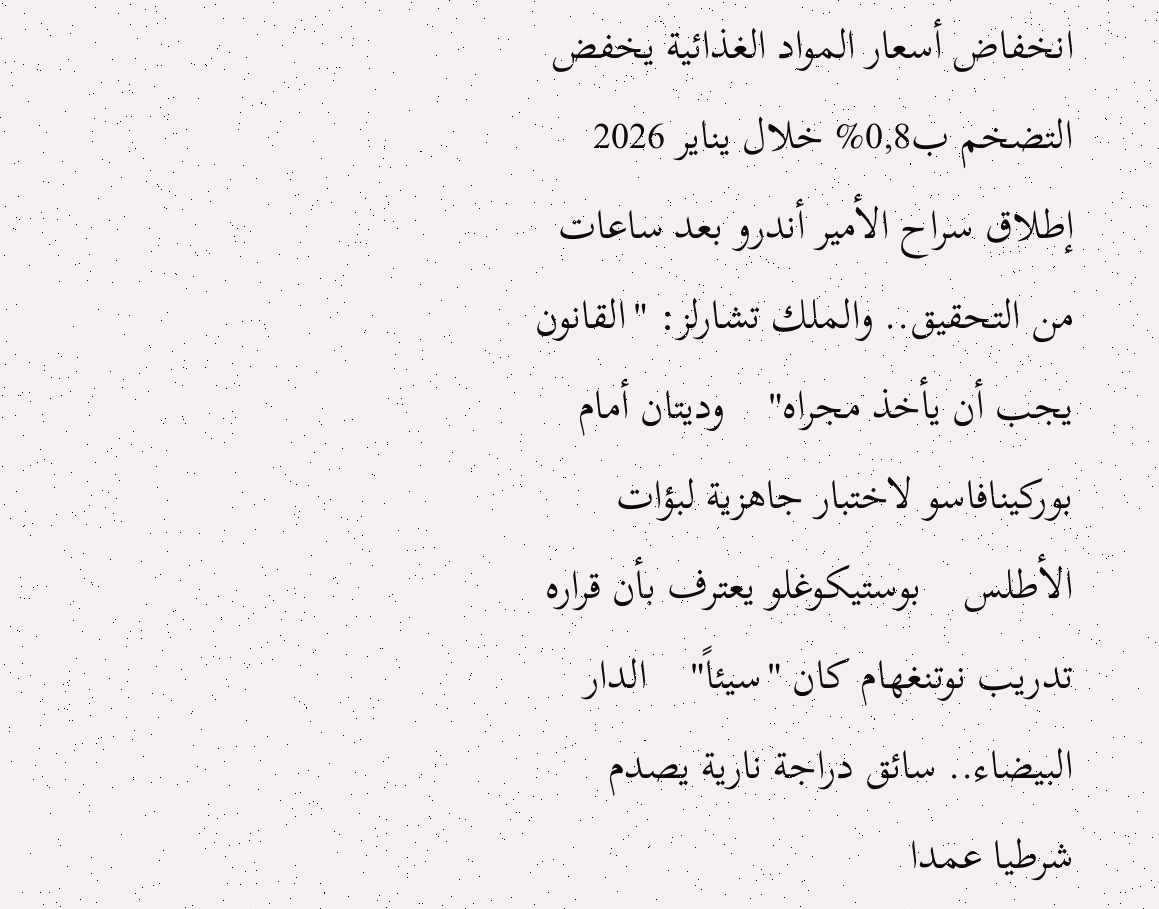انخفاض أسعار المواد الغذائية يخفض التضخم ب0,8% خلال يناير 2026    إطلاق سراح الأمير أندرو بعد ساعات من التحقيق.. والملك تشارلز: "القانون يجب أن يأخذ مجراه"    وديتان أمام بوركينافاسو لاختبار جاهزية لبؤات الأطلس    بوستيكوغلو يعترف بأن قراره تدريب نوتنغهام كان "سيئاً"    الدار البيضاء.. سائق دراجة نارية يصدم شرطيا عمدا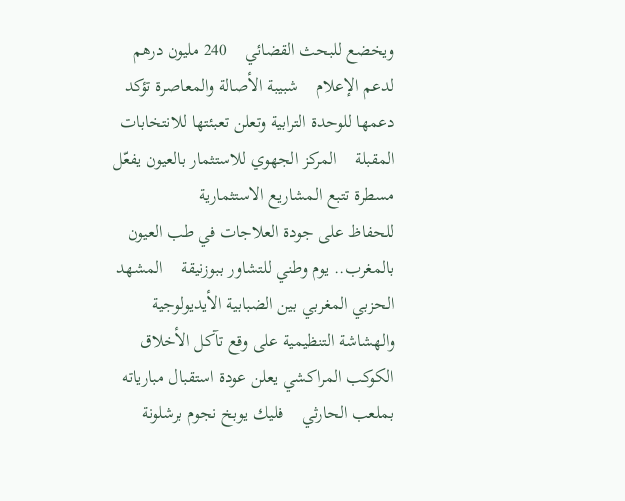ويخضع للبحث القضائي    240 مليون درهم لدعم الإعلام    شبيبة الأصالة والمعاصرة تؤكد دعمها للوحدة الترابية وتعلن تعبئتها للانتخابات المقبلة    المركز الجهوي للاستثمار بالعيون يفعّل مسطرة تتبع المشاريع الاستثمارية            للحفاظ على جودة العلاجات في طب العيون بالمغرب.. يوم وطني للتشاور ببوزنيقة    المشهد الحزبي المغربي بين الضبابية الأيديولوجية والهشاشة التنظيمية على وقع تآكل الأخلاق    الكوكب المراكشي يعلن عودة استقبال مبارياته بملعب الحارثي    فليك يوبخ نجوم برشلونة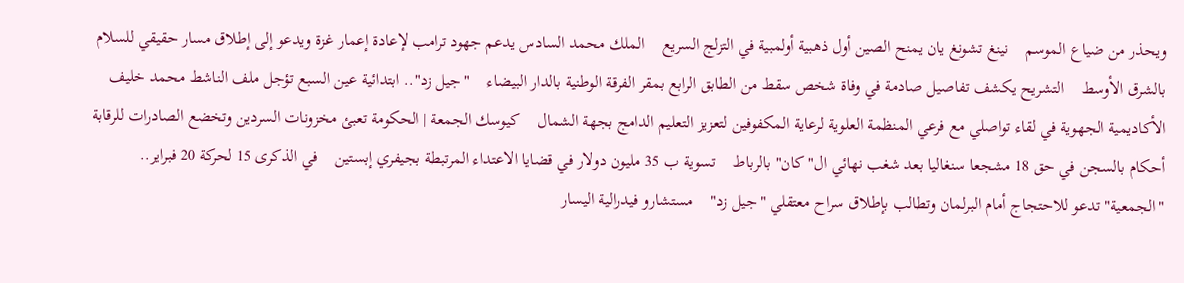ويحذر من ضياع الموسم    نينغ تشونغ يان يمنح الصين أول ذهبية أولمبية في التزلج السريع    الملك محمد السادس يدعم جهود ترامب لإعادة إعمار غزة ويدعو إلى إطلاق مسار حقيقي للسلام بالشرق الأوسط    التشريح يكشف تفاصيل صادمة في وفاة شخص سقط من الطابق الرابع بمقر الفرقة الوطنية بالدار البيضاء    "جيل زد".. ابتدائية عين السبع تؤجل ملف الناشط محمد خليف    الأكاديمية الجهوية في لقاء تواصلي مع فرعي المنظمة العلوية لرعاية المكفوفين لتعزيز التعليم الدامج بجهة الشمال    كيوسك الجمعة | الحكومة تعبئ مخزونات السردين وتخضع الصادرات للرقابة    أحكام بالسجن في حق 18 مشجعا سنغاليا بعد شغب نهائي ال"كان" بالرباط    تسوية ب 35 مليون دولار في قضايا الاعتداء المرتبطة بجيفري إبستين    في الذكرى 15 لحركة 20 فبراير.. "الجمعية" تدعو للاحتجاج أمام البرلمان وتطالب بإطلاق سراح معتقلي "جيل زد"    مستشارو فيدرالية اليسار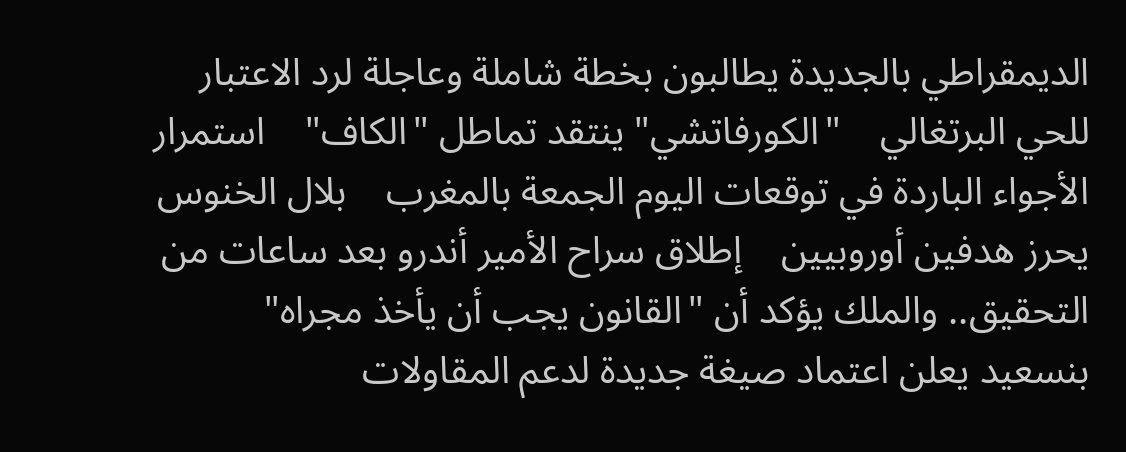الديمقراطي بالجديدة يطالبون بخطة شاملة وعاجلة لرد الاعتبار للحي البرتغالي    "الكورفاتشي" ينتقد تماطل "الكاف"    استمرار الأجواء الباردة في توقعات اليوم الجمعة بالمغرب    بلال الخنوس يحرز هدفين أوروبيين    إطلاق سراح الأمير أندرو بعد ساعات من التحقيق.. والملك يؤكد أن "القانون يجب أن يأخذ مجراه"    بنسعيد يعلن اعتماد صيغة جديدة لدعم المقاولات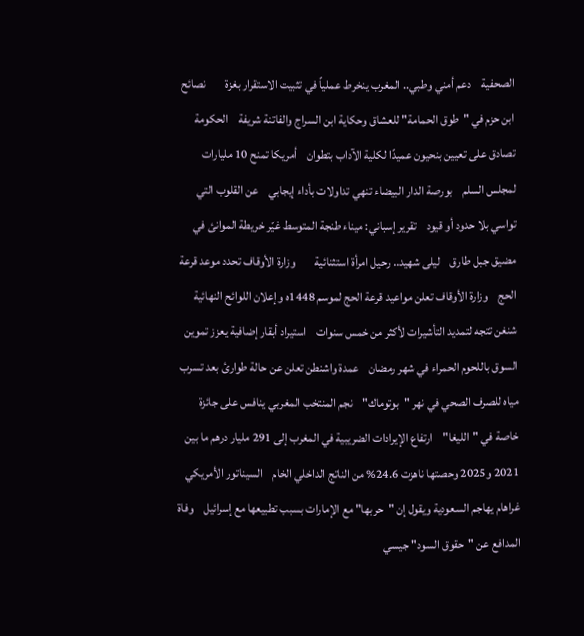الصحفية    دعم أمني وطبي.. المغرب ينخرط عملياً في تثبيت الاستقرار بغزة        نصائح ابن حزم في "طوق الحمامة" للعشاق وحكاية ابن السراج والفاتنة شريفة    الحكومة تصادق على تعيين بنحيون عميدًا لكلية الآداب بتطوان    أمريكا تمنح 10 مليارات لمجلس السلم    بورصة الدار البيضاء تنهي تداولات بأداء إيجابي    عن القلوب التي تواسي بلا حدود أو قيود    تقرير إسباني: ميناء طنجة المتوسط غيّر خريطة الموانئ في مضيق جبل طارق    ليلى شهيد.. رحيل امرأة استثنائية        وزارة الأوقاف تحدد موعد قرعة الحج    وزارة الأوقاف تعلن مواعيد قرعة الحج لموسم 1448ه وإعلان اللوائح النهائية    شنغن تتجه لتمديد التأشيرات لأكثر من خمس سنوات    استيراد أبقار إضافية يعزز تموين السوق باللحوم الحمراء في شهر رمضان    عمدة واشنطن تعلن عن حالة طوارئ بعد تسرب مياه للصرف الصحي في نهر "بوتوماك"    نجم المنتخب المغربي ينافس على جائزة خاصة في "الليغا"    ارتفاع الإيرادات الضريبية في المغرب إلى 291 مليار درهم ما بين 2021 و2025 وحصتها ناهزت 24.6% من الناتج الداخلي الخام    السيناتور الأمريكي غراهام يهاجم السعودية ويقول إن "حربها" مع الإمارات بسبب تطبيعها مع إسرائيل    وفاة المدافع عن "حقوق السود" جيسي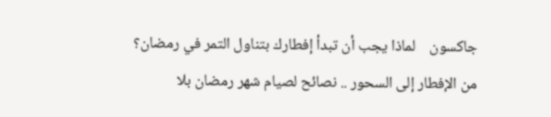جاكسون    لماذا يجب أن تبدأ إفطارك بتناول التمر في رمضان؟    من الإفطار إلى السحور .. نصائح لصيام شهر رمضان بلا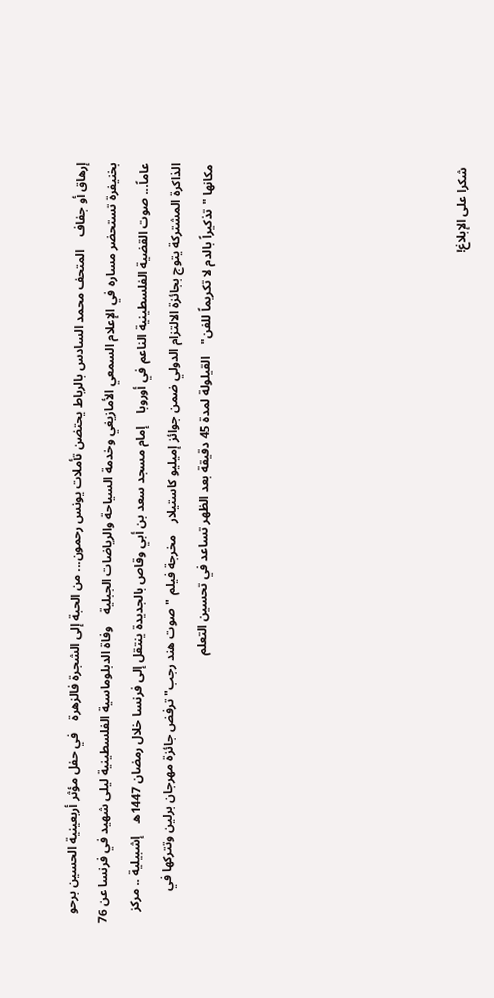إرهاق أو جفاف    المتحف محمد السادس بالرباط يحتضن تأملات يونس رحمون... من الحبة إلى الشجرة فالزهرة    في حفل مؤثر أربعينية الحسين برحو بخنيفرة تستحضر مساره في الإعلام السمعي الأمازيغي وخدمة السياحة والرياضات الجبلية    وفاة الدبلوماسية الفلسطينية ليلى شهيد في فرنسا عن 76 عاماً... صوت القضية الفلسطينية الناعم في أوروبا    إمام مسجد سعد بن أبي وقاص بالجديدة ينتقل إلى فرنسا خلال رمضان 1447ه    إشبيلية .. مركز الذاكرة المشتركة يتوج بجائزة الالتزام الدولي ضمن جوائز إميليو كاستيلار    مخرجة فيلم "صوت هند رجب" ترفض جائزة مهرجان برلين وتتركها في مكانها "تذكيراً بالدم لا تكريماً للفن"    القيلولة لمدة 45 دقيقة بعد الظهر تساعد في تحسين التعلم







شكرا على الإبلاغ!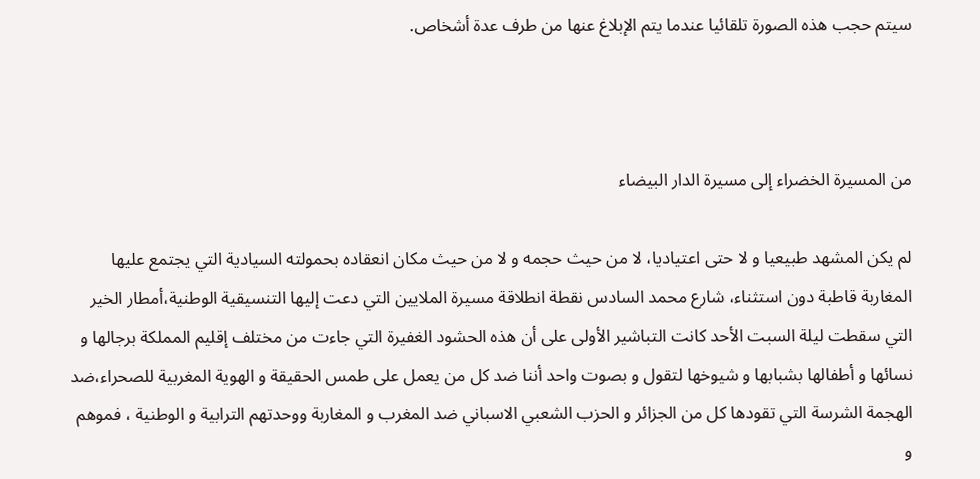سيتم حجب هذه الصورة تلقائيا عندما يتم الإبلاغ عنها من طرف عدة أشخاص.



من المسيرة الخضراء إلى مسيرة الدار البيضاء

لم يكن المشهد طبيعيا و لا حتى اعتياديا، لا من حيث حجمه و لا من حيث مكان انعقاده بحمولته السيادية التي يجتمع عليها المغاربة قاطبة دون استثناء، شارع محمد السادس نقطة انطلاقة مسيرة الملايين التي دعت إليها التنسيقية الوطنية،أمطار الخير التي سقطت ليلة السبت الأحد كانت التباشير الأولى على أن هذه الحشود الغفيرة التي جاءت من مختلف إقليم المملكة برجالها و نسائها و أطفالها بشبابها و شيوخها لتقول و بصوت واحد أننا ضد كل من يعمل على طمس الحقيقة و الهوية المغربية للصحراء،ضد الهجمة الشرسة التي تقودها كل من الجزائر و الحزب الشعبي الاسباني ضد المغرب و المغاربة ووحدتهم الترابية و الوطنية ، فموهم و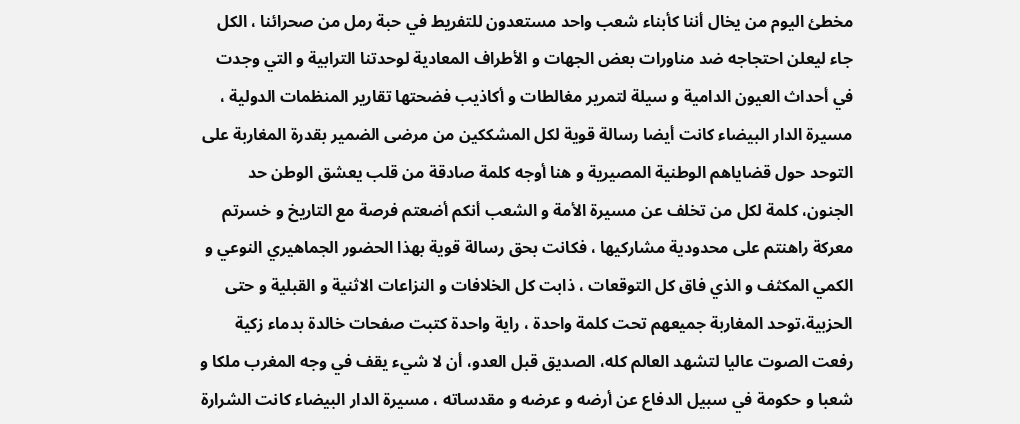مخطئ اليوم من يخال أننا كأبناء شعب واحد مستعدون للتفريط في حبة رمل من صحرائنا ، الكل جاء ليعلن احتجاجه ضد مناورات بعض الجهات و الأطراف المعادية لوحدتنا الترابية و التي وجدت في أحداث العيون الدامية و سيلة لتمرير مغالطات و أكاذيب فضحتها تقارير المنظمات الدولية ، مسيرة الدار البيضاء كانت أيضا رسالة قوية لكل المشككين من مرضى الضمير بقدرة المغاربة على التوحد حول قضاياهم الوطنية المصيرية و هنا أوجه كلمة صادقة من قلب يعشق الوطن حد الجنون، كلمة لكل من تخلف عن مسيرة الأمة و الشعب أنكم أضعتم فرصة مع التاريخ و خسرتم معركة راهنتم على محدودية مشاركيها ، فكانت بحق رسالة قوية بهذا الحضور الجماهيري النوعي و الكمي المكثف و الذي فاق كل التوقعات ، ذابت كل الخلافات و النزاعات الاثنية و القبلية و حتى الحزبية،توحد المغاربة جميعهم تحت كلمة واحدة ، راية واحدة كتبت صفحات خالدة بدماء زكية رفعت الصوت عاليا لتشهد العالم كله، الصديق قبل العدو، أن لا شيء يقف في وجه المغرب ملكا و شعبا و حكومة في سبيل الدفاع عن أرضه و عرضه و مقدساته ، مسيرة الدار البيضاء كانت الشرارة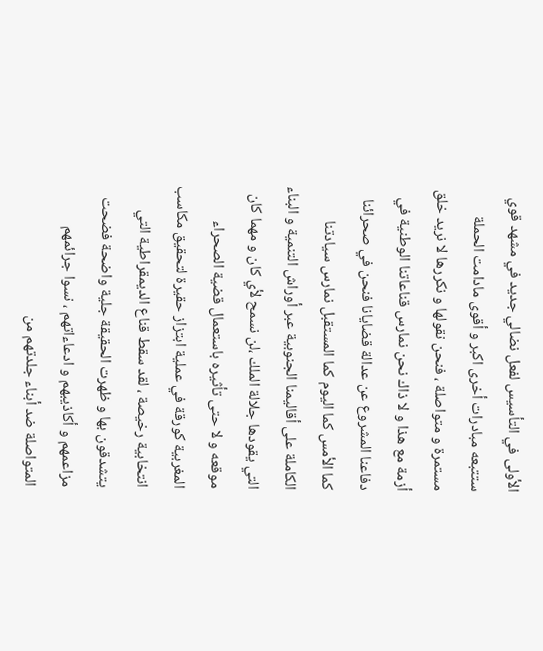الأولى في التأسيس لفعل نضالي جديد في مشهد قوي ستتبعه مبادرات أخرى اكبر و أقوى مادامت الحملة مستمرة و متواصلة ، فنحن نقولها و نكررها لا نريد خلق أزمة مع هذا و لا ذاك نحن نمارس قناعاتنا الوطنية في دفاعنا المشروع عن عدالة قضايانا فنحن في صحرائنا كما الأمس كما اليوم كما المستقبل نمارس سيادتنا الكاملة على أقاليمنا الجنوبية عبر أوراش التنمية و البناء التي يقودها جلالة الملك ،لن نسمح لأي كان و مهما كان موقعه و لا حتى تأثيره باستعمال قضية الصحراء المغربية كورقة في عملية ابتزاز حقيرة لتحقيق مكاسب انتخابية رخيصة ، لقد سقط قناع الديمقراطية التي يتشدقون بها و ظهرت الحقيقة جلية واضحة فضحت مزاعمهم و أكاذيبهم و ادعاءاتهم ، نسوا جرائمهم المتواصلة ضد أبناء جلدتهم من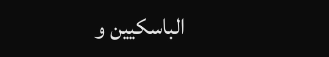الباسكيين و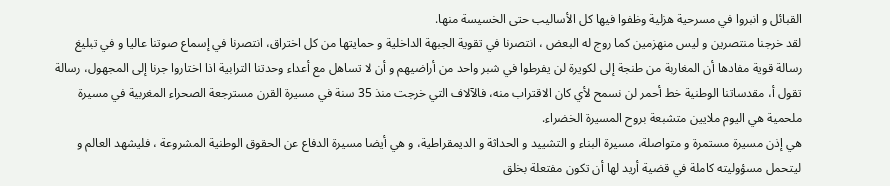القبائل و انبروا في مسرحية هزلية وظفوا فيها كل الأساليب حتى الخسيسة منها.
لقد خرجنا منتصرين و ليس منهزمين كما روج له البعض ، انتصرنا في تقوية الجبهة الداخلية و حمايتها من كل اختراق، انتصرنا في إسماع صوتنا عاليا و في تبليغ رسالة قوية مفادها أن المغاربة من طنجة إلى لكويرة لن يفرطوا في شبر واحد من أراضيهم و أن لا تساهل مع أعداء وحدتنا الترابية اذا اختاروا جرنا إلى المجهول، رسالة تقول أ، مقدساتنا الوطنية خط أحمر لن نسمح لأي كان الاقتراب منه، فالآلاف التي خرجت منذ 35 سنة في مسيرة القرن مسترجعة الصحراء المغربية في مسيرة ملحمية هي اليوم ملايين متشبعة بروح المسيرة الخضراء.
هي إذن مسيرة مستمرة و متواصلة، مسيرة البناء و التشييد و الحداثة و الديمقراطية، و هي أيضا مسيرة الدفاع عن الحقوق الوطنية المشروعة ، فليشهد العالم و ليتحمل مسؤوليته كاملة في قضية أريد لها أن تكون مفتعلة بخلق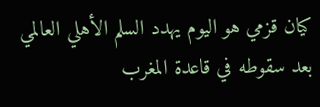كيان قزمي هو اليوم يهدد السلم الأهلي العالمي بعد سقوطه في قاعدة المغرب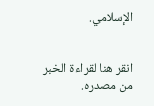الإسلامي.


انقر هنا لقراءة الخبر من مصدره.